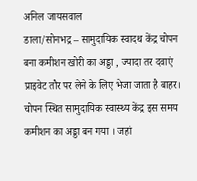अनिल जायसवाल
डाला/सोनभद्र – सामुदायिक स्वादथ केंद्र चोपन बना कमीशन खोरी का अड्डा , ज्यादा तर दवाएं प्राइवेट तौर पर लेने के लिए भेजा जाता है बाहर।
चोपन स्थित सामुदायिक स्वास्थ्य केंद्र इस समय कमीशन का अड्डा बन गया । जहां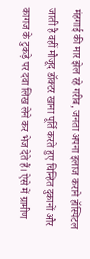मंहगाई की मार झेल रहे गरीब, जनता अपना इलाज कराने हॉस्पिटल जाती है वहीं मौजूद डॉक्टर खाना पूर्ति करते हुए चिन्हित दुकानों और कागज के टुकड़े पर दवा लिख लेने कर भेज देते हैं। ऐसे में ग्रामीण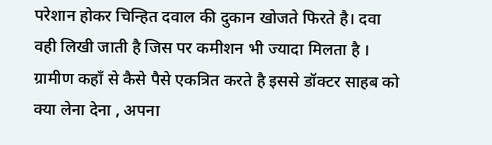परेशान होकर चिन्हित दवाल की दुकान खोजते फिरते है। दवा वही लिखी जाती है जिस पर कमीशन भी ज्यादा मिलता है । ग्रामीण कहाँ से कैसे पैसे एकत्रित करते है इससे डॉक्टर साहब को क्या लेना देना , अपना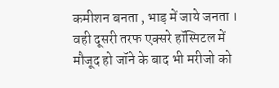कमीशन बनता , भाड़ में जाये जनता । वही दूसरी तरफ एक्सरे हॉस्पिटल में मौजूद हो जॉने के बाद भी मरीजो को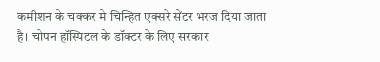कमीशन के चक्कर मे चिन्हित एक्सरे सेंटर भरज दिया जाता है। चोपन हॉस्पिटल के डॉक्टर के लिए सरकार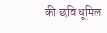की छवि धूमिल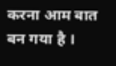करना आम बात बन गया है ।